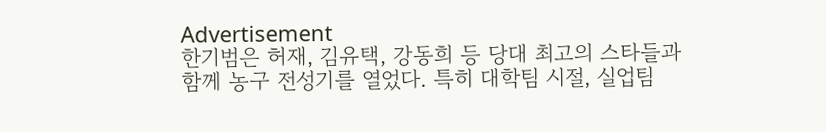Advertisement
한기범은 허재, 김유택, 강동희 등 당대 최고의 스타들과 함께 농구 전성기를 열었다. 특히 대학팀 시절, 실업팀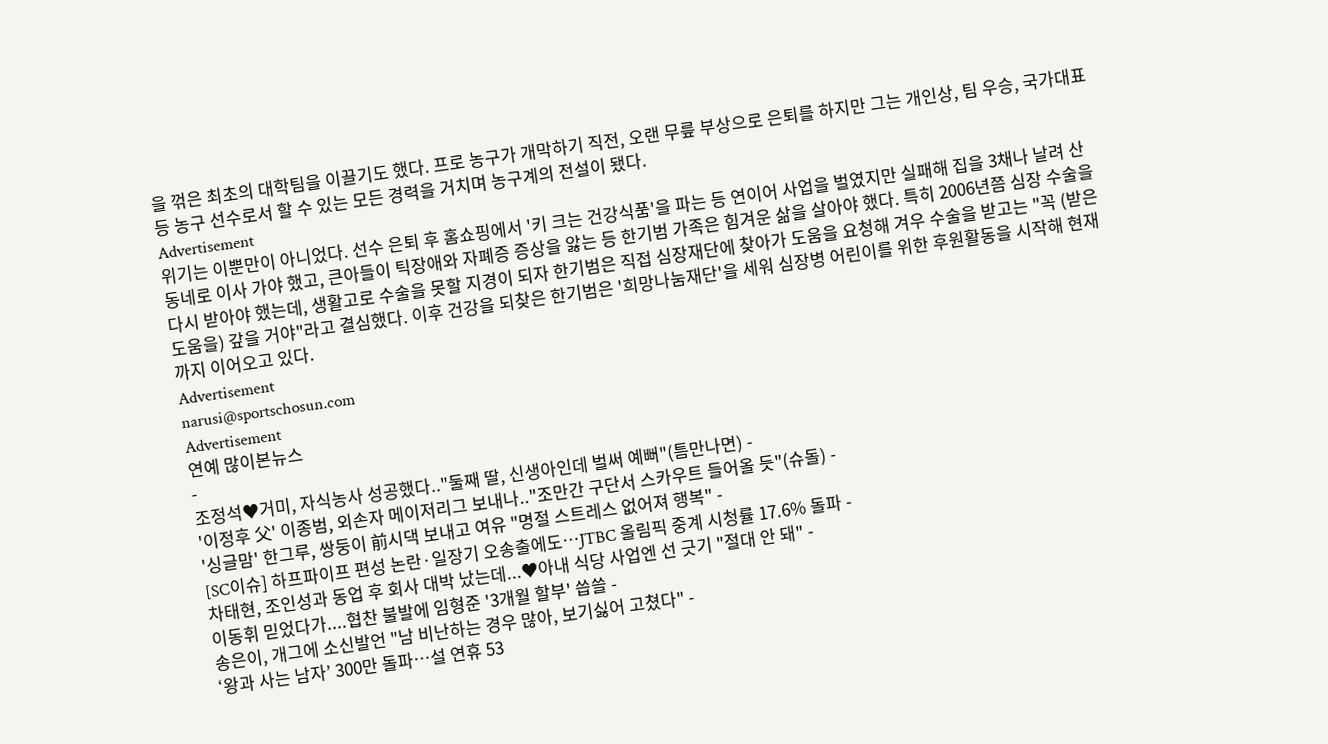을 꺾은 최초의 대학팀을 이끌기도 했다. 프로 농구가 개막하기 직전, 오랜 무릎 부상으로 은퇴를 하지만 그는 개인상, 팀 우승, 국가대표 등 농구 선수로서 할 수 있는 모든 경력을 거치며 농구계의 전설이 됐다.
Advertisement
위기는 이뿐만이 아니었다. 선수 은퇴 후 홈쇼핑에서 '키 크는 건강식품'을 파는 등 연이어 사업을 벌였지만 실패해 집을 3채나 날려 산동네로 이사 가야 했고, 큰아들이 틱장애와 자폐증 증상을 앓는 등 한기범 가족은 힘겨운 삶을 살아야 했다. 특히 2006년쯤 심장 수술을 다시 받아야 했는데, 생활고로 수술을 못할 지경이 되자 한기범은 직접 심장재단에 찾아가 도움을 요청해 겨우 수술을 받고는 "꼭 (받은 도움을) 갚을 거야"라고 결심했다. 이후 건강을 되찾은 한기범은 '희망나눔재단'을 세워 심장병 어린이를 위한 후원활동을 시작해 현재까지 이어오고 있다.
Advertisement
narusi@sportschosun.com
Advertisement
연예 많이본뉴스
-
조정석♥거미, 자식농사 성공했다.."둘째 딸, 신생아인데 벌써 예뻐"(틈만나면) -
'이정후 父' 이종범, 외손자 메이저리그 보내나.."조만간 구단서 스카우트 들어올 듯"(슈돌) -
'싱글맘' 한그루, 쌍둥이 前시댁 보내고 여유 "명절 스트레스 없어져 행복" -
[SC이슈] 하프파이프 편성 논란·일장기 오송출에도…JTBC 올림픽 중계 시청률 17.6% 돌파 -
차태현, 조인성과 동업 후 회사 대박 났는데...♥아내 식당 사업엔 선 긋기 "절대 안 돼" -
이동휘 믿었다가....협찬 불발에 임형준 '3개월 할부' 씁쓸 -
송은이, 개그에 소신발언 "남 비난하는 경우 많아, 보기싫어 고쳤다" -
‘왕과 사는 남자’ 300만 돌파…설 연휴 53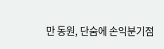만 동원, 단숨에 손익분기점